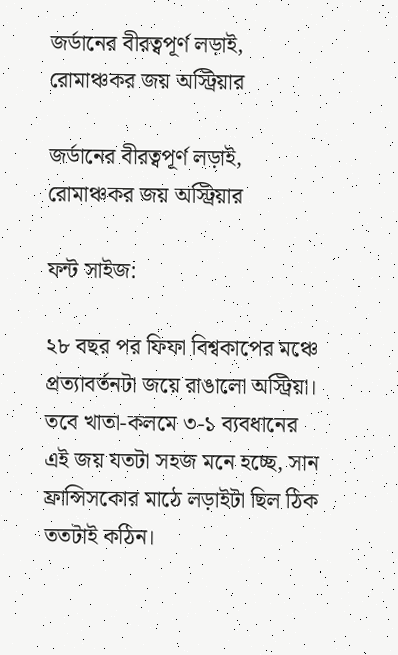জর্ডানের বীরত্বপূর্ণ লড়াই, রোমাঞ্চকর জয় অস্ট্রিয়ার

জর্ডানের বীরত্বপূর্ণ লড়াই, রোমাঞ্চকর জয় অস্ট্রিয়ার

ফন্ট সাইজ:

২৮ বছর পর ফিফা বিশ্বকাপের মঞ্চে প্রত্যাবর্তনটা জয়ে রাঙালো অস্ট্রিয়া। তবে খাতা-কলমে ৩-১ ব্যবধানের এই জয় যতটা সহজ মনে হচ্ছে, সান ফ্রান্সিসকোর মাঠে লড়াইটা ছিল ঠিক ততটাই কঠিন।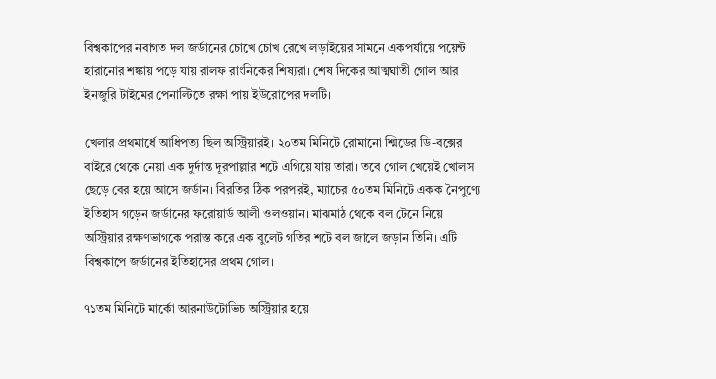বিশ্বকাপের নবাগত দল জর্ডানের চোখে চোখ রেখে লড়াইয়ের সামনে একপর্যায়ে পয়েন্ট হারানোর শঙ্কায় পড়ে যায় রালফ রাংনিকের শিষ্যরা। শেষ দিকের আত্মঘাতী গোল আর ইনজুরি টাইমের পেনাল্টিতে রক্ষা পায় ইউরোপের দলটি।

খেলার প্রথমার্ধে আধিপত্য ছিল অস্ট্রিয়ারই। ২০তম মিনিটে রোমানো শ্মিডের ডি-বক্সের বাইরে থেকে নেয়া এক দুর্দান্ত দূরপাল্লার শটে এগিয়ে যায় তারা। তবে গোল খেয়েই খোলস ছেড়ে বের হয়ে আসে জর্ডান। বিরতির ঠিক পরপরই, ম্যাচের ৫০তম মিনিটে একক নৈপুণ্যে ইতিহাস গড়েন জর্ডানের ফরোয়ার্ড আলী ওলওয়ান। মাঝমাঠ থেকে বল টেনে নিয়ে অস্ট্রিয়ার রক্ষণভাগকে পরাস্ত করে এক বুলেট গতির শটে বল জালে জড়ান তিনি। এটি বিশ্বকাপে জর্ডানের ইতিহাসের প্রথম গোল।

৭১তম মিনিটে মার্কো আরনাউটোভিচ অস্ট্রিয়ার হয়ে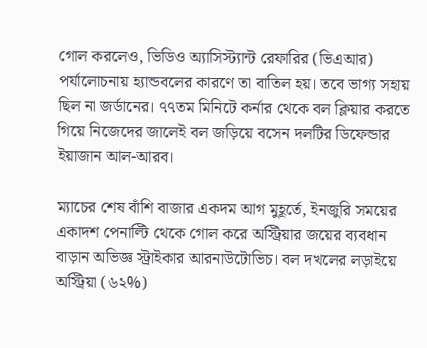গোল করলেও, ভিডিও অ্যাসিস্ট্যান্ট রেফারির (ভিএআর) পর্যালোচনায় হ্যান্ডবলের কারণে তা বাতিল হয়। তবে ভাগ্য সহায় ছিল না জর্ডানের। ৭৭তম মিনিটে কর্নার থেকে বল ক্লিয়ার করতে গিয়ে নিজেদের জালেই বল জড়িয়ে বসেন দলটির ডিফেন্ডার ইয়াজান আল-আরব।

ম্যাচের শেষ বাঁশি বাজার একদম আগ মুহূর্তে, ইনজুরি সময়ের একাদশ পেনাল্টি থেকে গোল করে অস্ট্রিয়ার জয়ের ব্যবধান বাড়ান অভিজ্ঞ স্ট্রাইকার আরনাউটোভিচ। বল দখলের লড়াইয়ে অস্ট্রিয়া (৬২%)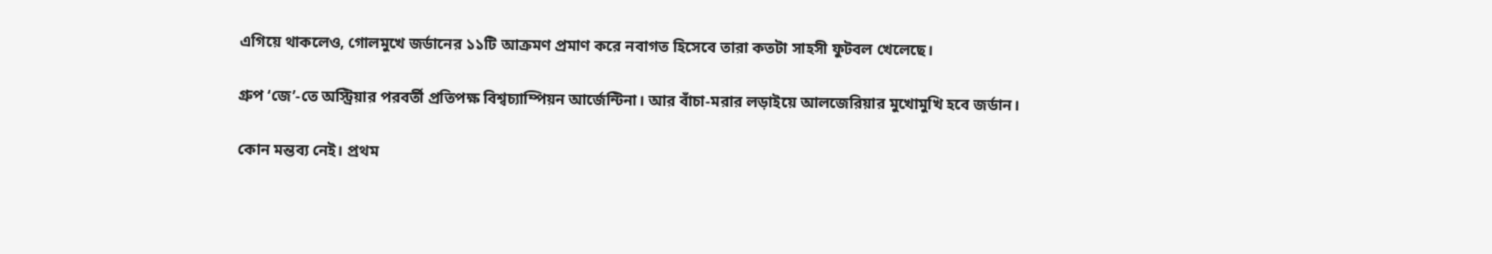এগিয়ে থাকলেও, গোলমুখে জর্ডানের ১১টি আক্রমণ প্রমাণ করে নবাগত হিসেবে তারা কতটা সাহসী ফুটবল খেলেছে।

গ্রুপ ‘জে’-তে অস্ট্রিয়ার পরবর্তী প্রতিপক্ষ বিশ্বচ্যাম্পিয়ন আর্জেন্টিনা। আর বাঁচা-মরার লড়াইয়ে আলজেরিয়ার মুখোমুখি হবে জর্ডান।

কোন মন্তব্য নেই। প্রথম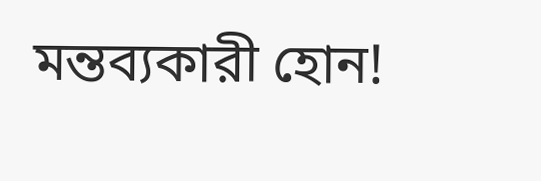মন্তব্যকারী হোন!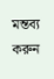মন্তব্য করুন